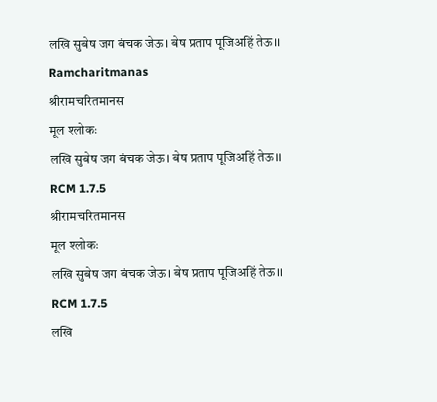लखि सुबेष जग बंचक जेऊ। बेष प्रताप पूजिअहिं तेऊ।।
Ramcharitmanas
श्रीरामचरितमानस
मूल श्लोकः
लखि सुबेष जग बंचक जेऊ। बेष प्रताप पूजिअहिं तेऊ।।
RCM 1.7.5
श्रीरामचरितमानस
मूल श्लोकः
लखि सुबेष जग बंचक जेऊ। बेष प्रताप पूजिअहिं तेऊ।।
RCM 1.7.5
लखि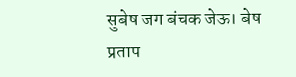सुबेष जग बंचक जेऊ। बेष प्रताप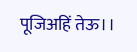पूजिअहिं तेऊ।।